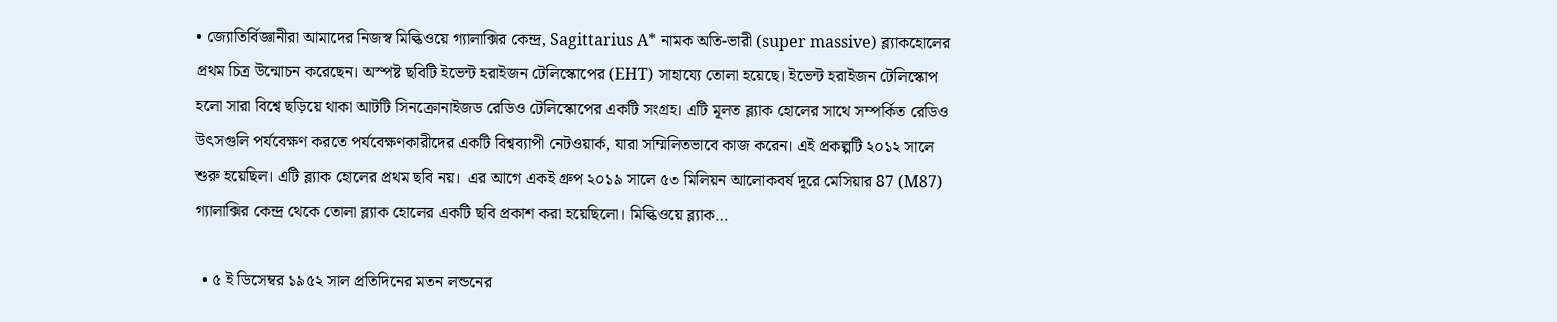• জ্যোতির্বিজ্ঞানীরা আমাদের নিজস্ব মিল্কিওয়ে গ্যালাক্সির কেন্দ্র, Sagittarius A* নামক অতি-ভারী (super massive) ব্ল্যাকহোলের প্রথম চিত্র উন্মোচন করেছেন। অস্পষ্ট ছবিটি ইভেন্ট হরাইজন টেলিস্কোপের (EHT) সাহায্যে তোলা হয়েছে। ইভেন্ট হরাইজন টেলিস্কোপ হলো সারা বিশ্বে ছড়িয়ে থাকা আটটি সিনক্রোনাইজড রেডিও টেলিস্কোপের একটি সংগ্রহ। এটি মূলত ব্ল্যাক হোলের সাথে সম্পর্কিত রেডিও উৎসগুলি পর্যবেক্ষণ করতে পর্যবেক্ষণকারীদের একটি বিশ্বব্যাপী নেটওয়ার্ক, যারা সম্মিলিতভাবে কাজ করেন। এই প্রকল্পটি ২০১২ সালে শুরু হয়েছিল। এটি ব্ল্যাক হোলের প্রথম ছবি নয়।  এর আগে একই গ্রুপ ২০১৯ সালে ৫৩ মিলিয়ন আলোকবর্ষ দূরে মেসিয়ার 87 (M87) গ্যালাক্সির কেন্দ্র থেকে তোলা ব্ল্যাক হোলের একটি ছবি প্রকাশ করা হয়েছিলো। মিল্কিওয়ে ব্ল্যাক…

  • ৫ ই ডিসেম্বর ১৯৫২ সাল প্রতিদিনের মতন লন্ডনের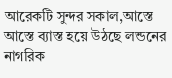আরেকটি সুন্দর সকাল,আস্তে আস্তে ব্যাস্ত হয়ে উঠছে লন্ডনের নাগরিক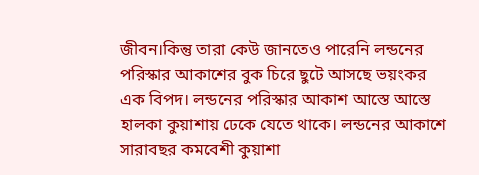জীবন।কিন্তু তারা কেউ জানতেও পারেনি লন্ডনের পরিস্কার আকাশের বুক চিরে ছুটে আসছে ভয়ংকর এক বিপদ। লন্ডনের পরিস্কার আকাশ আস্তে আস্তে হালকা কুয়াশায় ঢেকে যেতে থাকে। লন্ডনের আকাশে সারাবছর কমবেশী কুয়াশা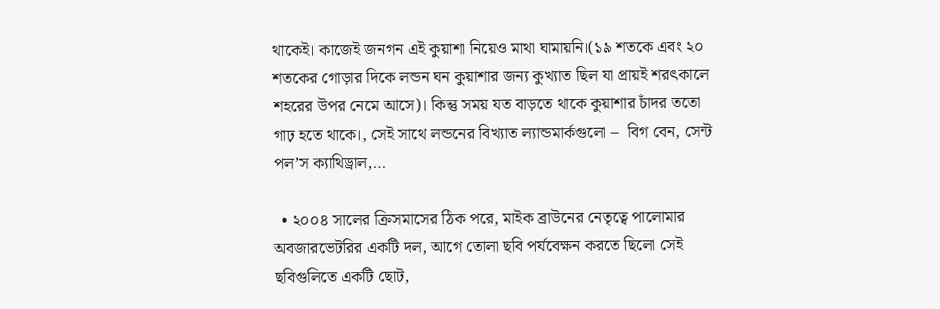থাকেই। কাজেই জনগন এই কুয়াশা নিয়েও মাথা ঘামায়নি।(১৯ শতকে এবং ২০ শতকের গোড়ার দিকে লন্ডন ঘন কুয়াশার জন্য কুখ্যাত ছিল যা প্রায়ই শরৎকালে শহরের উপর নেমে আসে)। কিন্তু সময় যত বাড়তে থাকে কুয়াশার চাঁদর ততো গাঢ় হতে থাকে।, সেই সাথে লন্ডনের বিখ্যাত ল্যান্ডমার্কগুলো –  বিগ বেন, সেন্ট পল’স ক্যাথিড্রাল,…

  • ২০০৪ সালের ক্রিসমাসের ঠিক পরে, মাইক ব্রাউনের নেতৃত্বে পালোমার অবজারভেটরির একটি দল, আগে তোলা ছবি পর্যবেক্ষন করতে ছিলো সেই ছবিগুলিতে একটি ছোট,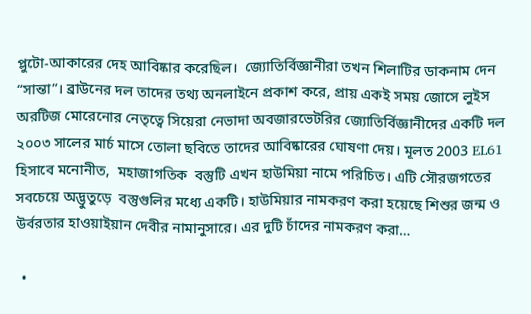প্লুটো-আকারের দেহ আবিষ্কার করেছিল।  জ্যোতির্বিজ্ঞানীরা তখন শিলাটির ডাকনাম দেন “সান্তা”। ব্রাউনের দল তাদের তথ্য অনলাইনে প্রকাশ করে, প্রায় একই সময় জোসে লুইস অরটিজ মোরেনোর নেতৃত্বে সিয়েরা নেভাদা অবজারভেটরির জ্যোতির্বিজ্ঞানীদের একটি দল ২০০৩ সালের মার্চ মাসে তোলা ছবিতে তাদের আবিষ্কারের ঘোষণা দেয়। মূলত 2003 EL61 হিসাবে মনোনীত,  মহাজাগতিক  বস্তুটি এখন হাউমিয়া নামে পরিচিত। এটি সৌরজগতের সবচেয়ে অদ্ভুতুড়ে  বস্তুগুলির মধ্যে একটি। হাউমিয়ার নামকরণ করা হয়েছে শিশুর জন্ম ও উর্বরতার হাওয়াইয়ান দেবীর নামানুসারে। এর দুটি চাঁদের নামকরণ করা…

  •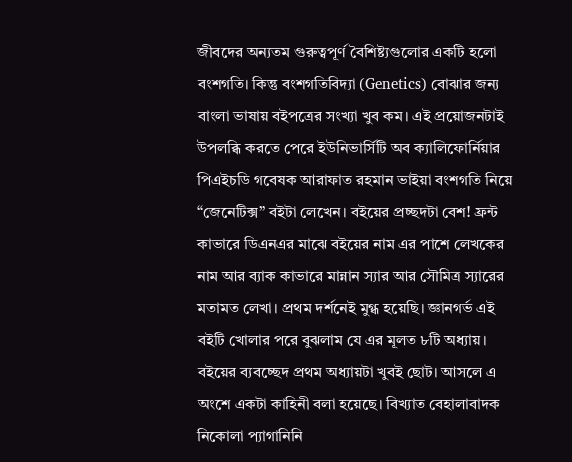জীবদের অন্যতম গুরুত্বপূর্ণ বৈশিষ্ট্যগুলোর একটি হলো বংশগতি। কিন্তু বংশগতিবিদ্যা (Genetics) বোঝার জন্য বাংলা ভাষায় বইপত্রের সংখ্যা খুব কম। এই প্রয়োজনটাই উপলব্ধি করতে পেরে ইউনিভার্সিটি অব ক্যালিফোর্নিয়ার পিএইচডি গবেষক আরাফাত রহমান ভাইয়া বংশগতি নিয়ে “জেনেটিক্স” বইটা লেখেন। বইয়ের প্রচ্ছদটা বেশ! ফ্রন্ট কাভারে ডিএনএর মাঝে বইয়ের নাম এর পাশে লেখকের নাম আর ব্যাক কাভারে মান্নান স্যার আর সৌমিত্র স্যারের মতামত লেখা। প্রথম দর্শনেই মুগ্ধ হয়েছি। জ্ঞানগর্ভ এই বইটি খোলার পরে বুঝলাম যে এর মূলত ৮টি অধ্যায়। বইয়ের ব্যবচ্ছেদ প্রথম অধ্যায়টা খুবই ছোট। আসলে এ অংশে একটা কাহিনী বলা হয়েছে। বিখ্যাত বেহালাবাদক নিকোলা প্যাগানিনি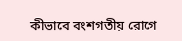কীভাবে বংশগতীয় রোগে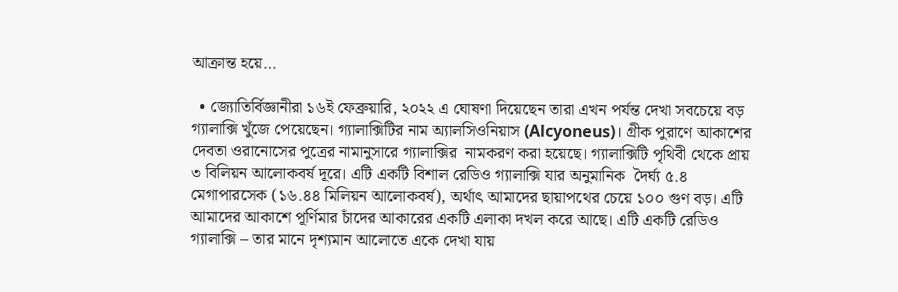আক্রান্ত হয়ে…

  • জ্যোতির্বিজ্ঞানীরা ১৬ই ফেব্রুয়ারি, ২০২২ এ ঘোষণা দিয়েছেন তারা এখন পর্যন্ত দেখা সবচেয়ে বড় গ্যালাক্সি খুঁজে পেয়েছেন। গ্যালাক্সিটির নাম অ্যালসিওনিয়াস (Alcyoneus)। গ্রীক পুরাণে আকাশের দেবতা ওরানোসের পুত্রের নামানুসারে গ্যালাক্সির  নামকরণ করা হয়েছে। গ্যালাক্সিটি পৃথিবী থেকে প্রায় ৩ বিলিয়ন আলোকবর্ষ দূরে। এটি একটি বিশাল রেডিও গ্যালাক্সি যার অনুমানিক  দৈর্ঘ্য ৫.৪ মেগাপারসেক (১৬.৪৪ মিলিয়ন আলোকবর্ষ), অর্থাৎ আমাদের ছায়াপথের চেয়ে ১০০ গুণ বড়। এটি আমাদের আকাশে পূর্ণিমার চাঁদের আকারের একটি এলাকা দখল করে আছে। এটি একটি রেডিও গ্যালাক্সি – তার মানে দৃশ্যমান আলোতে একে দেখা যায়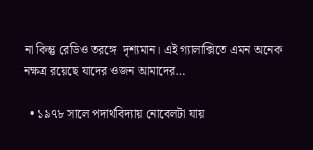না কিন্তু রেডিও তরঙ্গে  দৃশ্যমান। এই গ্যালাক্সিতে এমন অনেক নক্ষত্র রয়েছে যাদের ওজন আমাদের…

  • ১৯৭৮ সালে পদার্থবিদ্যায় নোবেলটা যায়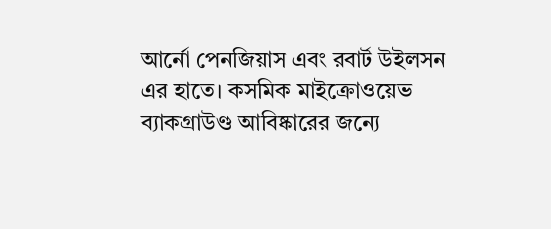আর্নো পেনজিয়াস এবং রবার্ট উইলসন এর হাতে। কসমিক মাইক্রোওয়েভ ব্যাকগ্রাউণ্ড আবিষ্কারের জন্যে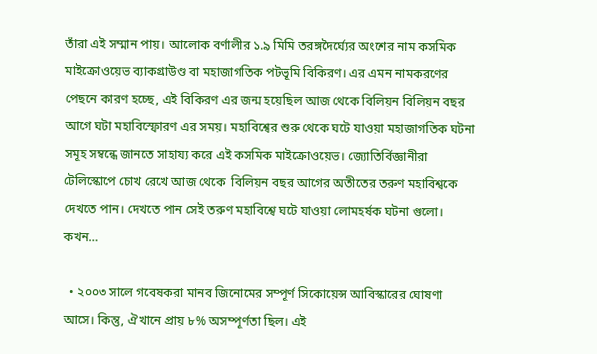তাঁরা এই সম্মান পায়। আলোক বর্ণালীর ১.৯ মিমি তরঙ্গদৈর্ঘ্যের অংশের নাম কসমিক মাইক্রোওয়েভ ব্যাকগ্রাউণ্ড বা মহাজাগতিক পটভূমি বিকিরণ। এর এমন নামকরণের পেছনে কারণ হচ্ছে, এই বিকিরণ এর জন্ম হয়েছিল আজ থেকে বিলিয়ন বিলিয়ন বছর আগে ঘটা মহাবিস্ফোরণ এর সময়। মহাবিশ্বের শুরু থেকে ঘটে যাওয়া মহাজাগতিক ঘটনা সমূহ সম্বন্ধে জানতে সাহায্য করে এই কসমিক মাইক্রোওয়েভ। জ্যোতির্বিজ্ঞানীরা টেলিস্কোপে চোখ রেখে আজ থেকে  বিলিয়ন বছর আগের অতীতের তরুণ মহাবিশ্বকে দেখতে পান। দেখতে পান সেই তরুণ মহাবিশ্বে ঘটে যাওয়া লোমহর্ষক ঘটনা গুলো। কখন…

  • ২০০৩ সালে গবেষকরা মানব জিনোমের সম্পূর্ণ সিকোয়েন্স আবিস্কারের ঘোষণা আসে। কিন্তু, ঐখানে প্রায় ৮% অসম্পূর্ণতা ছিল। এই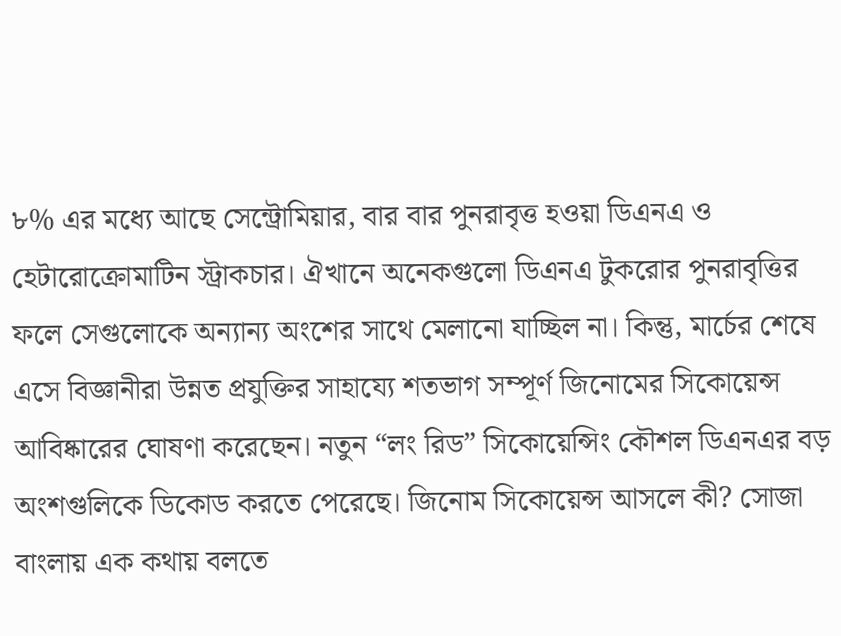৮% এর মধ্যে আছে সেন্ট্রোমিয়ার, বার বার পুনরাবৃত্ত হওয়া ডিএনএ ও হেটারোক্রোমাটিন স্ট্রাকচার। ঐখানে অনেকগুলো ডিএনএ টুকরোর পুনরাবৃত্তির ফলে সেগুলোকে অন্যান্য অংশের সাথে মেলানো যাচ্ছিল না। কিন্তু, মার্চের শেষে এসে বিজ্ঞানীরা উন্নত প্রযুক্তির সাহায্যে শতভাগ সম্পূর্ণ জিনোমের সিকোয়েন্স আবিষ্কারের ঘোষণা করেছেন। নতুন “লং রিড” সিকোয়েন্সিং কৌশল ডিএনএর বড় অংশগুলিকে ডিকোড করতে পেরেছে। জিনোম সিকোয়েন্স আসলে কী? সোজা বাংলায় এক কথায় বলতে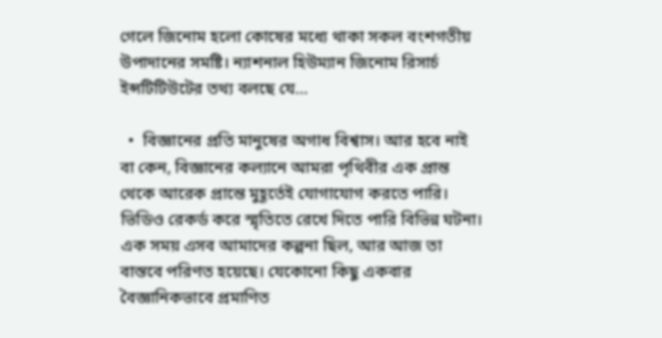গেলে জিনোম হলো কোষের মধ্যে থাকা সকল বংশগতীয় উপাদানের সমষ্টি। ন্যাশনাল হিউম্যান জিনোম রিসার্চ ইন্সটিটিউটের তথ্য বলছে যে…

  •  বিজ্ঞানের প্রতি মানুষের অগাধ বিশ্বাস। আর হবে নাই বা কেন, বিজ্ঞানের কল্যানে আমরা পৃথিবীর এক প্রান্ত থেকে আরেক প্রান্তে মুহূর্তেই যোগাযোগ করতে পারি। ভিডিও রেকর্ড করে স্মৃতিতে রেখে দিতে পারি বিভিন্ন ঘটনা। এক সময় এসব আমাদের কল্পনা ছিল, আর আজ তা বাস্তবে পরিণত হয়েছে। যেকোনো কিছু একবার বৈজ্ঞানিকভাবে প্রমাণিত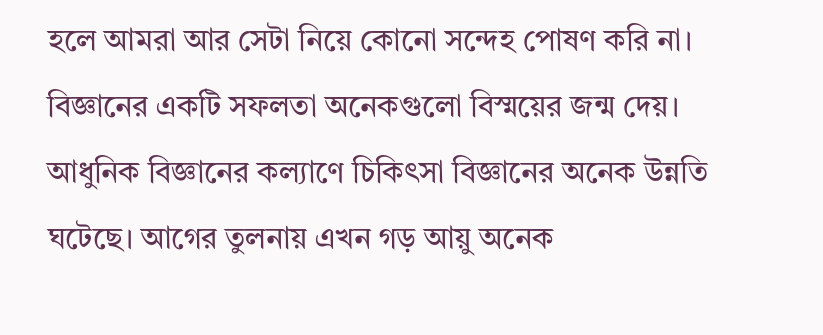হলে আমরা আর সেটা নিয়ে কোনো সন্দেহ পোষণ করি না। বিজ্ঞানের একটি সফলতা অনেকগুলো বিস্ময়ের জন্ম দেয়। আধুনিক বিজ্ঞানের কল্যাণে চিকিৎসা বিজ্ঞানের অনেক উন্নতি ঘটেছে। আগের তুলনায় এখন গড় আয়ু অনেক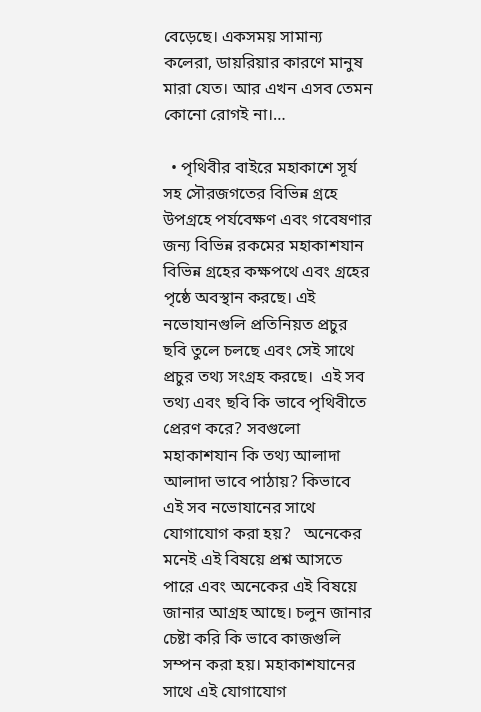বেড়েছে। একসময় সামান্য কলেরা, ডায়রিয়ার কারণে মানুষ মারা যেত। আর এখন এসব তেমন কোনো রোগই না।…

  • পৃথিবীর বাইরে মহাকাশে সূর্য সহ সৌরজগতের বিভিন্ন গ্রহে উপগ্রহে পর্যবেক্ষণ এবং গবেষণার জন্য বিভিন্ন রকমের মহাকাশযান বিভিন্ন গ্রহের কক্ষপথে এবং গ্রহের পৃষ্ঠে অবস্থান করছে। এই নভোযানগুলি প্রতিনিয়ত প্রচুর ছবি তুলে চলছে এবং সেই সাথে  প্রচুর তথ্য সংগ্রহ করছে।  এই সব তথ্য এবং ছবি কি ভাবে পৃথিবীতে প্রেরণ করে? সবগুলো মহাকাশযান কি তথ্য আলাদা আলাদা ভাবে পাঠায়? কিভাবে এই সব নভোযানের সাথে  যোগাযোগ করা হয়?   অনেকের মনেই এই বিষয়ে প্রশ্ন আসতে পারে এবং অনেকের এই বিষয়ে জানার আগ্রহ আছে। চলুন জানার চেষ্টা করি কি ভাবে কাজগুলি সম্পন করা হয়। মহাকাশযানের সাথে এই যোগাযোগ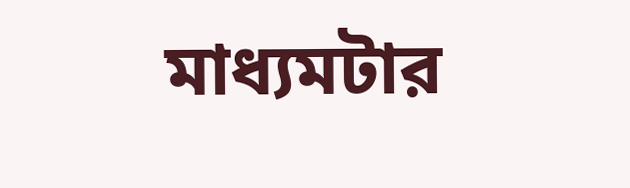মাধ্যমটার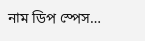নাম ডিপ স্পেস…